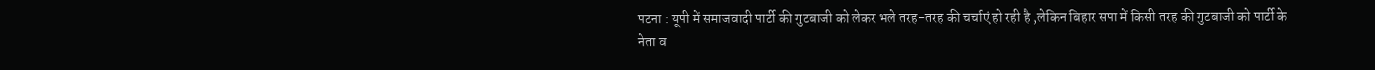पटना : यूपी में समाजवादी पार्टी की गुटबाजी को लेकर भले तरह-तरह की चर्चाएं हो रही है ,लेकिन बिहार सपा में किसी तरह की गुटबाजी को पार्टी के नेता व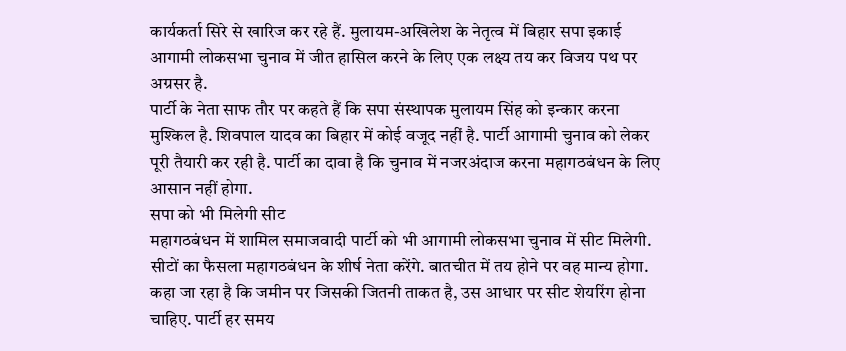कार्यकर्ता सिरे से खारिज कर रहे हैं. मुलायम-अखिलेश के नेतृत्व में बिहार सपा इकाई आगामी लोकसभा चुनाव में जीत हासिल करने के लिए एक लक्ष्य तय कर विजय पथ पर अग्रसर है.
पार्टी के नेता साफ तौर पर कहते हैं कि सपा संस्थापक मुलायम सिंह को इन्कार करना मुश्किल है. शिवपाल यादव का बिहार में कोई वजूद नहीं है. पार्टी आगामी चुनाव को लेकर पूरी तैयारी कर रही है. पार्टी का दावा है कि चुनाव में नजरअंदाज करना महागठबंधन के लिए आसान नहीं होगा.
सपा को भी मिलेगी सीट
महागठबंधन में शामिल समाजवादी पार्टी को भी आगामी लोकसभा चुनाव में सीट मिलेगी. सीटों का फैसला महागठबंधन के शीर्ष नेता करेंगे. बातचीत में तय होने पर वह मान्य होगा. कहा जा रहा है कि जमीन पर जिसकी जितनी ताकत है, उस आधार पर सीट शेयरिंग होना चाहिए. पार्टी हर समय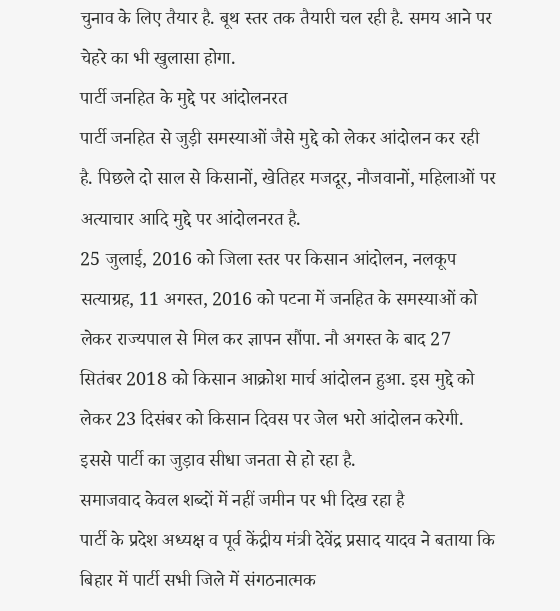चुनाव के लिए तैयार है. बूथ स्तर तक तैयारी चल रही है. समय आने पर चेहरे का भी खुलासा होगा.
पार्टी जनहित के मुद्दे पर आंदोलनरत
पार्टी जनहित से जुड़ी समस्याओं जैसे मुद्दे को लेकर आंदोलन कर रही है. पिछले दो साल से किसानों, खेतिहर मजदूर, नौजवानों, महिलाओं पर अत्याचार आदि मुद्दे पर आंदोलनरत है.
25 जुलाई, 2016 को जिला स्तर पर किसान आंदोलन, नलकूप सत्याग्रह, 11 अगस्त, 2016 को पटना में जनहित के समस्याओं को लेकर राज्यपाल से मिल कर ज्ञापन सौंपा. नौ अगस्त के बाद 27 सितंबर 2018 को किसान आक्रोश मार्च आंदोलन हुआ. इस मुद्दे को लेकर 23 दिसंबर को किसान दिवस पर जेल भरो आंदोलन करेगी. इससे पार्टी का जुड़ाव सीधा जनता से हो रहा है.
समाजवाद केवल शब्दों में नहीं जमीन पर भी दिख रहा है
पार्टी के प्रदेश अध्यक्ष व पूर्व केंद्रीय मंत्री देवेंद्र प्रसाद यादव ने बताया कि बिहार में पार्टी सभी जिले में संगठनात्मक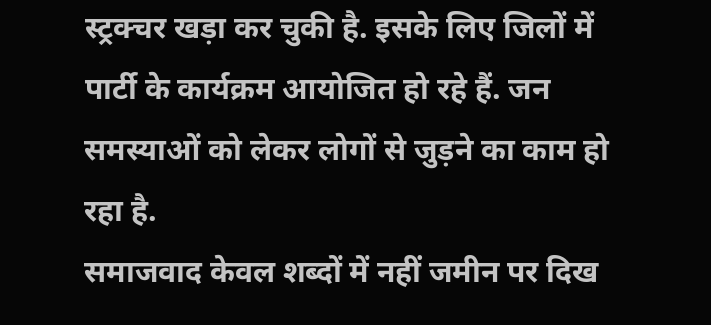स्ट्रक्चर खड़ा कर चुकी है. इसके लिए जिलों में पार्टी के कार्यक्रम आयोजित हो रहे हैं. जन समस्याओं को लेकर लोगों से जुड़ने का काम हो रहा है.
समाजवाद केवल शब्दों में नहीं जमीन पर दिख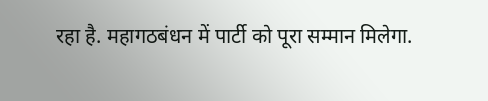रहा है. महागठबंधन में पार्टी को पूरा सम्मान मिलेगा.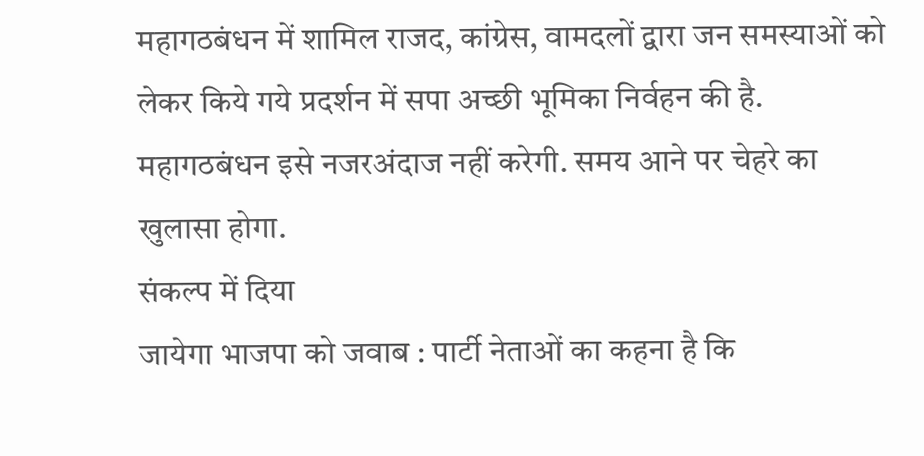महागठबंधन में शामिल राजद, कांग्रेस, वामदलों द्वारा जन समस्याओं को लेकर किये गये प्रदर्शन में सपा अच्छी भूमिका निर्वहन की है. महागठबंधन इसे नजरअंदाज नहीं करेगी. समय आने पर चेहरे का खुलासा होगा.
संकल्प में दिया
जायेगा भाजपा को जवाब : पार्टी नेताओं का कहना है कि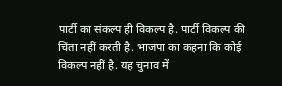पार्टी का संकल्प ही विकल्प है. पार्टी विकल्प की चिंता नहीं करती है. भाजपा का कहना कि कोई विकल्प नहीं है. यह चुनाव में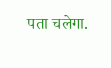पता चलेगा.